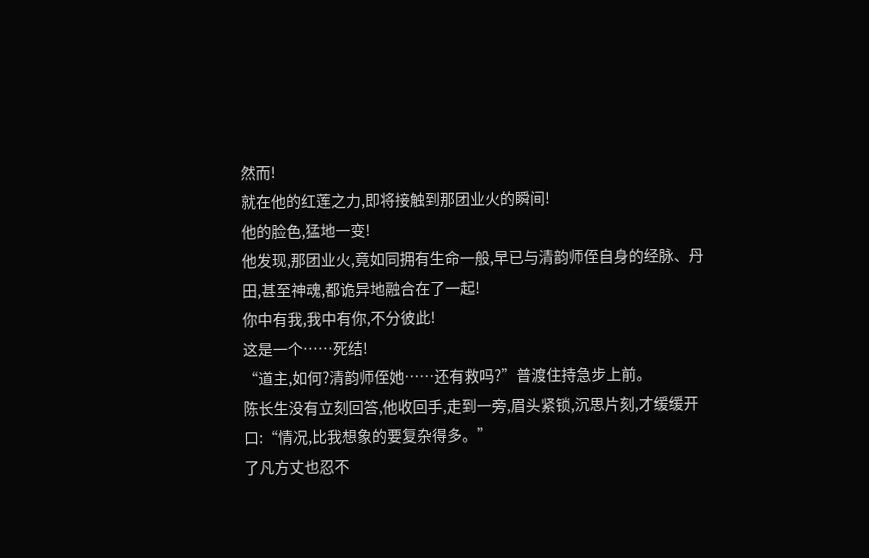然而!
就在他的红莲之力,即将接触到那团业火的瞬间!
他的脸色,猛地一变!
他发现,那团业火,竟如同拥有生命一般,早已与清韵师侄自身的经脉、丹田,甚至神魂,都诡异地融合在了一起!
你中有我,我中有你,不分彼此!
这是一个……死结!
“道主,如何?清韵师侄她……还有救吗?”普渡住持急步上前。
陈长生没有立刻回答,他收回手,走到一旁,眉头紧锁,沉思片刻,才缓缓开口:“情况,比我想象的要复杂得多。”
了凡方丈也忍不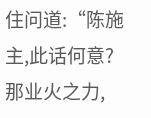住问道:“陈施主,此话何意?那业火之力,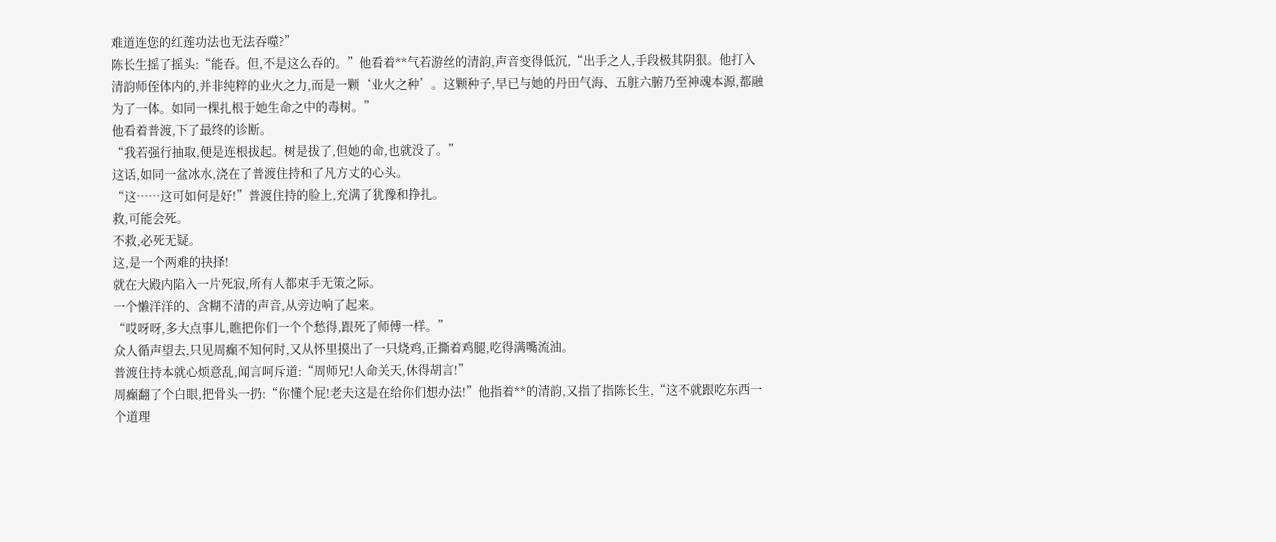难道连您的红莲功法也无法吞噬?”
陈长生摇了摇头:“能吞。但,不是这么吞的。”他看着**气若游丝的清韵,声音变得低沉,“出手之人,手段极其阴狠。他打入清韵师侄体内的,并非纯粹的业火之力,而是一颗‘业火之种’。这颗种子,早已与她的丹田气海、五脏六腑乃至神魂本源,都融为了一体。如同一棵扎根于她生命之中的毒树。”
他看着普渡,下了最终的诊断。
“我若强行抽取,便是连根拔起。树是拔了,但她的命,也就没了。”
这话,如同一盆冰水,浇在了普渡住持和了凡方丈的心头。
“这……这可如何是好!”普渡住持的脸上,充满了犹豫和挣扎。
救,可能会死。
不救,必死无疑。
这,是一个两难的抉择!
就在大殿内陷入一片死寂,所有人都束手无策之际。
一个懒洋洋的、含糊不清的声音,从旁边响了起来。
“哎呀呀,多大点事儿,瞧把你们一个个愁得,跟死了师傅一样。”
众人循声望去,只见周癫不知何时,又从怀里摸出了一只烧鸡,正撕着鸡腿,吃得满嘴流油。
普渡住持本就心烦意乱,闻言呵斥道:“周师兄!人命关天,休得胡言!”
周癫翻了个白眼,把骨头一扔:“你懂个屁!老夫这是在给你们想办法!”他指着**的清韵,又指了指陈长生,“这不就跟吃东西一个道理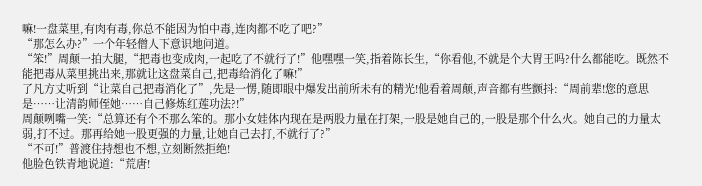嘛!一盘菜里,有肉有毒,你总不能因为怕中毒,连肉都不吃了吧?”
“那怎么办?”一个年轻僧人下意识地问道。
“笨!”周颠一拍大腿,“把毒也变成肉,一起吃了不就行了!”他嘿嘿一笑,指着陈长生,“你看他,不就是个大胃王吗?什么都能吃。既然不能把毒从菜里挑出来,那就让这盘菜自己,把毒给消化了嘛!”
了凡方丈听到“让菜自己把毒消化了”,先是一愣,随即眼中爆发出前所未有的精光!他看着周颠,声音都有些颤抖:“周前辈!您的意思是……让清韵师侄她……自己修炼红莲功法?!”
周颠咧嘴一笑:“总算还有个不那么笨的。那小女娃体内现在是两股力量在打架,一股是她自己的,一股是那个什么火。她自己的力量太弱,打不过。那再给她一股更强的力量,让她自己去打,不就行了?”
“不可!”普渡住持想也不想,立刻断然拒绝!
他脸色铁青地说道:“荒唐!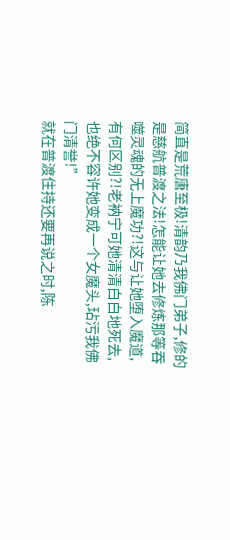简直是荒唐至极!清韵乃我佛门弟子,修的是慈航普渡之法!怎能让她去修炼那等吞噬灵魂的无上魔功?!这与让她堕入魔道,有何区别?!老衲宁可她清清白白地死去,也绝不容许她变成一个女魔头,玷污我佛门清誉!”
就在普渡住持还要再说之时,陈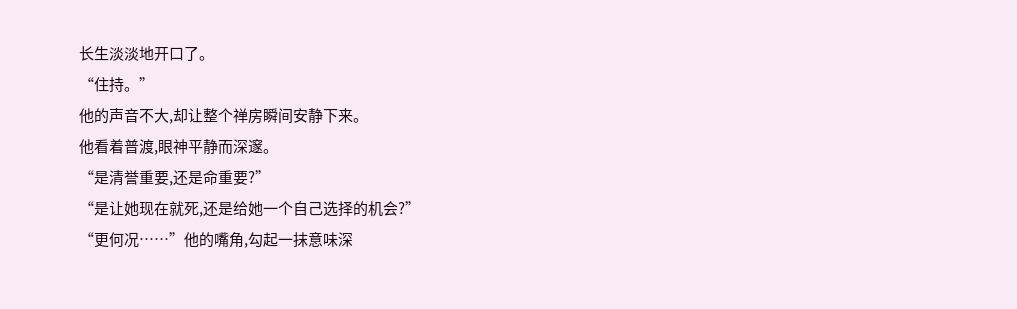长生淡淡地开口了。
“住持。”
他的声音不大,却让整个禅房瞬间安静下来。
他看着普渡,眼神平静而深邃。
“是清誉重要,还是命重要?”
“是让她现在就死,还是给她一个自己选择的机会?”
“更何况……”他的嘴角,勾起一抹意味深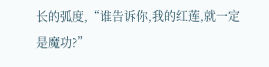长的弧度,“谁告诉你,我的红莲,就一定是魔功?”